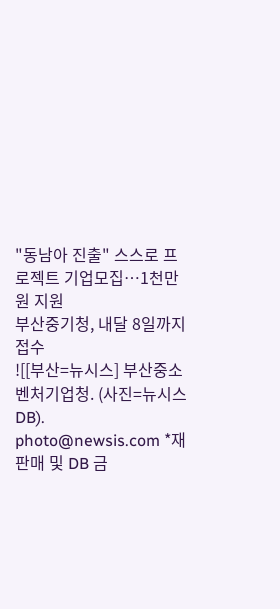"동남아 진출" 스스로 프로젝트 기업모집…1천만원 지원
부산중기청, 내달 8일까지 접수
![[부산=뉴시스] 부산중소벤처기업청. (사진=뉴시스 DB). photo@newsis.com *재판매 및 DB 금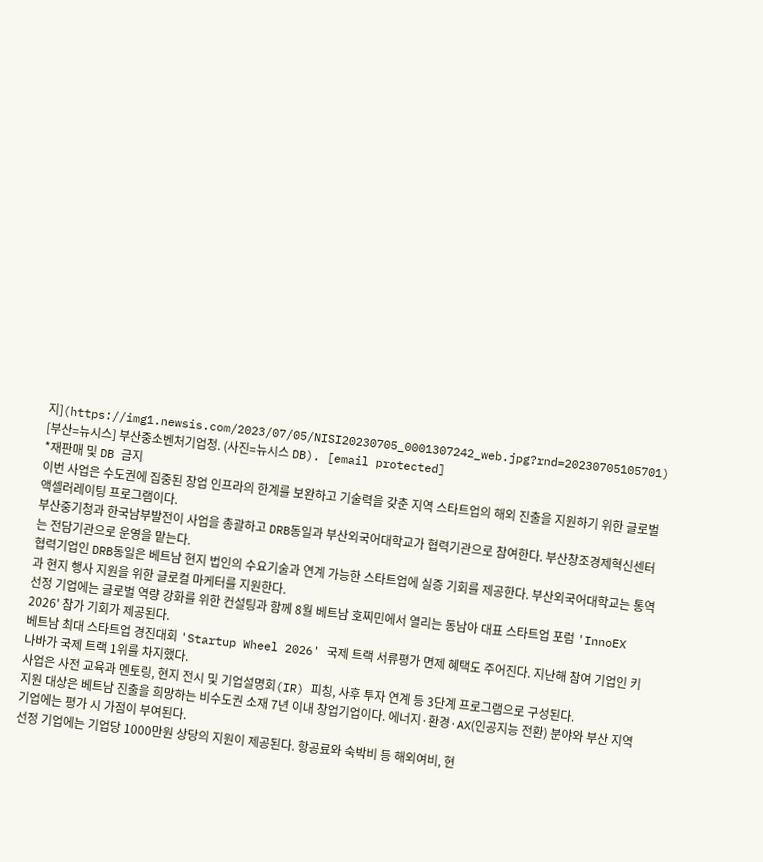지](https://img1.newsis.com/2023/07/05/NISI20230705_0001307242_web.jpg?rnd=20230705105701)
[부산=뉴시스] 부산중소벤처기업청. (사진=뉴시스 DB). [email protected]
*재판매 및 DB 금지
이번 사업은 수도권에 집중된 창업 인프라의 한계를 보완하고 기술력을 갖춘 지역 스타트업의 해외 진출을 지원하기 위한 글로벌 액셀러레이팅 프로그램이다.
부산중기청과 한국남부발전이 사업을 총괄하고 DRB동일과 부산외국어대학교가 협력기관으로 참여한다. 부산창조경제혁신센터는 전담기관으로 운영을 맡는다.
협력기업인 DRB동일은 베트남 현지 법인의 수요기술과 연계 가능한 스타트업에 실증 기회를 제공한다. 부산외국어대학교는 통역과 현지 행사 지원을 위한 글로컬 마케터를 지원한다.
선정 기업에는 글로벌 역량 강화를 위한 컨설팅과 함께 8월 베트남 호찌민에서 열리는 동남아 대표 스타트업 포럼 'InnoEX 2026' 참가 기회가 제공된다.
베트남 최대 스타트업 경진대회 'Startup Wheel 2026' 국제 트랙 서류평가 면제 혜택도 주어진다. 지난해 참여 기업인 키나바가 국제 트랙 1위를 차지했다.
사업은 사전 교육과 멘토링, 현지 전시 및 기업설명회(IR) 피칭, 사후 투자 연계 등 3단계 프로그램으로 구성된다.
지원 대상은 베트남 진출을 희망하는 비수도권 소재 7년 이내 창업기업이다. 에너지·환경·AX(인공지능 전환) 분야와 부산 지역 기업에는 평가 시 가점이 부여된다.
선정 기업에는 기업당 1000만원 상당의 지원이 제공된다. 항공료와 숙박비 등 해외여비, 현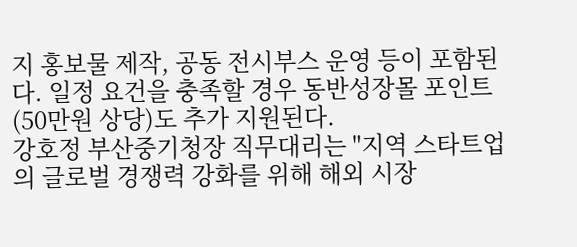지 홍보물 제작, 공동 전시부스 운영 등이 포함된다. 일정 요건을 충족할 경우 동반성장몰 포인트(50만원 상당)도 추가 지원된다.
강호정 부산중기청장 직무대리는 "지역 스타트업의 글로벌 경쟁력 강화를 위해 해외 시장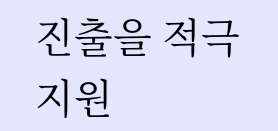진출을 적극 지원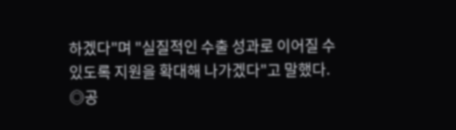하겠다"며 "실질적인 수출 성과로 이어질 수 있도록 지원을 확대해 나가겠다"고 말했다.
◎공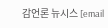감언론 뉴시스 [email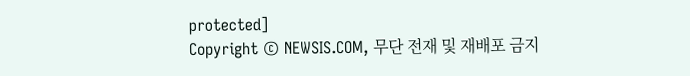protected]
Copyright © NEWSIS.COM, 무단 전재 및 재배포 금지